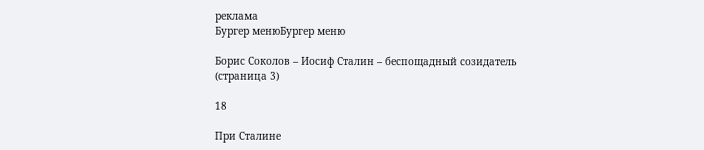реклама
Бургер менюБургер меню

Борис Соколов – Иосиф Сталин – беспощадный созидатель (страница 3)

18

При Сталине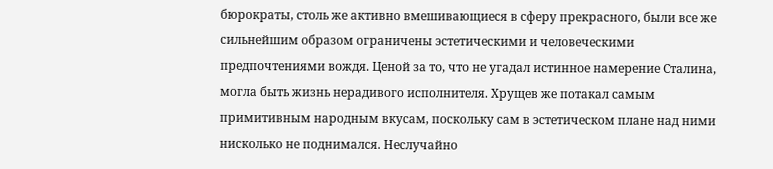бюрократы, столь же активно вмешивающиеся в сферу прекрасного, были все же сильнейшим образом ограничены эстетическими и человеческими предпочтениями вождя. Ценой за то, что не угадал истинное намерение Сталина, могла быть жизнь нерадивого исполнителя. Хрущев же потакал самым примитивным народным вкусам, поскольку сам в эстетическом плане над ними нисколько не поднимался. Неслучайно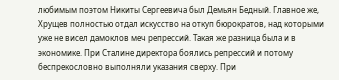любимым поэтом Никиты Сергеевича был Демьян Бедный. Главное же, Хрущев полностью отдал искусство на откуп бюрократов, над которыми уже не висел дамоклов меч репрессий. Такая же разница была и в экономике. При Сталине директора боялись репрессий и потому беспрекословно выполняли указания сверху. При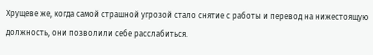Хрущеве же, когда самой страшной угрозой стало снятие с работы и перевод на нижестоящую должность, они позволили себе расслабиться.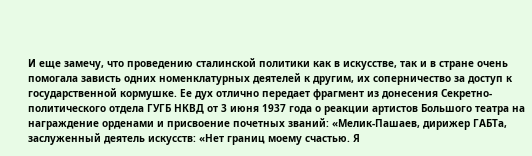И еще замечу, что проведению сталинской политики как в искусстве, так и в стране очень помогала зависть одних номенклатурных деятелей к другим, их соперничество за доступ к государственной кормушке. Ее дух отлично передает фрагмент из донесения Секретно-политического отдела ГУГБ НКВД от 3 июня 1937 года о реакции артистов Большого театра на награждение орденами и присвоение почетных званий: «Мелик-Пашаев, дирижер ГАБТа, заслуженный деятель искусств: «Нет границ моему счастью. Я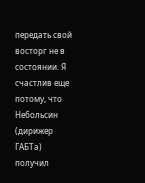передать свой восторг не в состоянии. Я счастлив еще потому, что Небольсин (дирижер ГАБТа) получил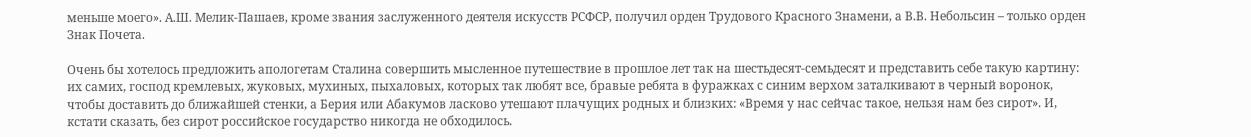меньше моего». А.Ш. Мелик-Пашаев, кроме звания заслуженного деятеля искусств РСФСР, получил орден Трудового Красного Знамени, а В.В. Небольсин – только орден Знак Почета.

Очень бы хотелось предложить апологетам Сталина совершить мысленное путешествие в прошлое лет так на шестьдесят-семьдесят и представить себе такую картину: их самих, господ кремлевых, жуковых, мухиных, пыхаловых, которых так любят все, бравые ребята в фуражках с синим верхом заталкивают в черный воронок, чтобы доставить до ближайшей стенки, а Берия или Абакумов ласково утешают плачущих родных и близких: «Время у нас сейчас такое, нельзя нам без сирот». И, кстати сказать, без сирот российское государство никогда не обходилось.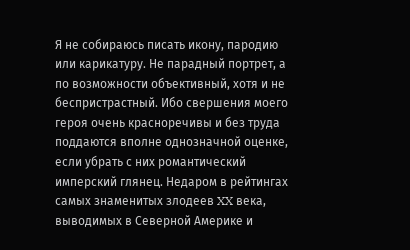Я не собираюсь писать икону, пародию или карикатуру. Не парадный портрет, а по возможности объективный, хотя и не беспристрастный. Ибо свершения моего героя очень красноречивы и без труда поддаются вполне однозначной оценке, если убрать с них романтический имперский глянец. Недаром в рейтингах самых знаменитых злодеев XX века, выводимых в Северной Америке и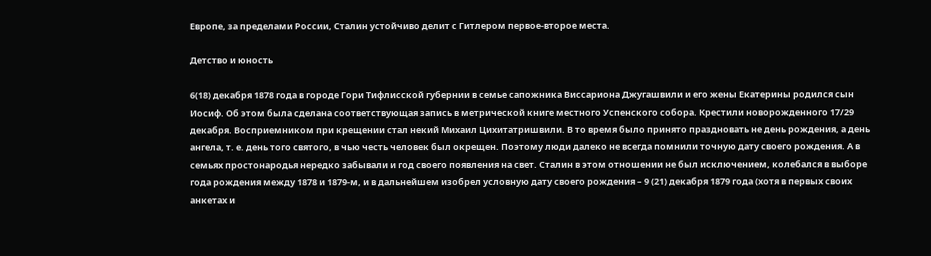Европе, за пределами России, Сталин устойчиво делит с Гитлером первое-второе места.

Детство и юность

6(18) декабря 1878 года в городе Гори Тифлисской губернии в семье сапожника Виссариона Джугашвили и его жены Екатерины родился сын Иосиф. Об этом была сделана соответствующая запись в метрической книге местного Успенского собора. Крестили новорожденного 17/29 декабря. Восприемником при крещении стал некий Михаил Цихитатришвили. В то время было принято праздновать не день рождения, а день ангела, т. е. день того святого, в чью честь человек был окрещен. Поэтому люди далеко не всегда помнили точную дату своего рождения. А в семьях простонародья нередко забывали и год своего появления на свет. Сталин в этом отношении не был исключением, колебался в выборе года рождения между 1878 и 1879-м, и в дальнейшем изобрел условную дату своего рождения – 9 (21) декабря 1879 года (хотя в первых своих анкетах и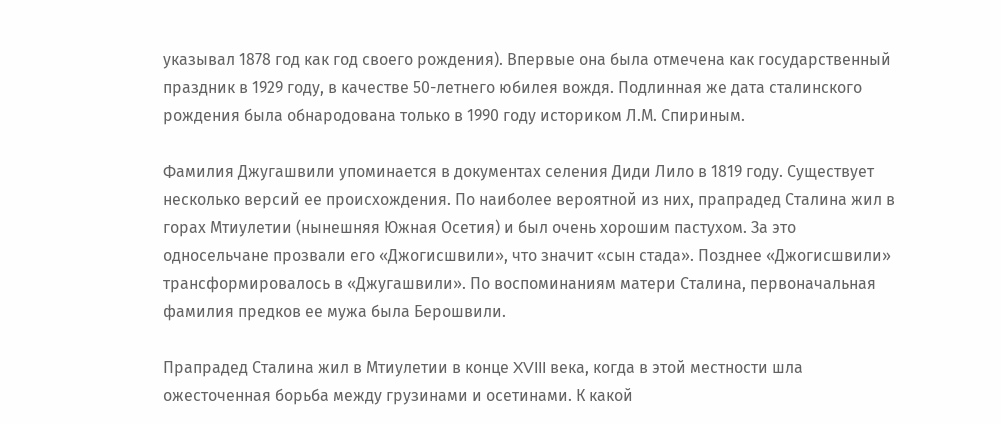указывал 1878 год как год своего рождения). Впервые она была отмечена как государственный праздник в 1929 году, в качестве 50-летнего юбилея вождя. Подлинная же дата сталинского рождения была обнародована только в 1990 году историком Л.М. Спириным.

Фамилия Джугашвили упоминается в документах селения Диди Лило в 1819 году. Существует несколько версий ее происхождения. По наиболее вероятной из них, прапрадед Сталина жил в горах Мтиулетии (нынешняя Южная Осетия) и был очень хорошим пастухом. За это односельчане прозвали его «Джогисшвили», что значит «сын стада». Позднее «Джогисшвили» трансформировалось в «Джугашвили». По воспоминаниям матери Сталина, первоначальная фамилия предков ее мужа была Берошвили.

Прапрадед Сталина жил в Мтиулетии в конце XVIII века, когда в этой местности шла ожесточенная борьба между грузинами и осетинами. К какой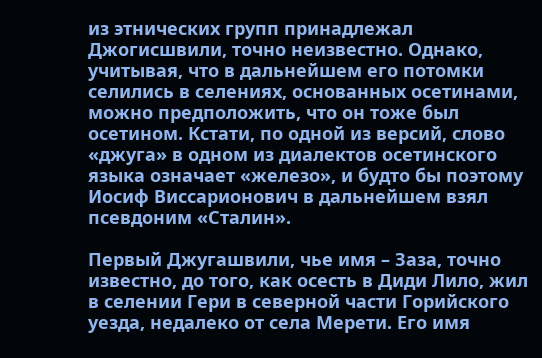из этнических групп принадлежал Джогисшвили, точно неизвестно. Однако, учитывая, что в дальнейшем его потомки селились в селениях, основанных осетинами, можно предположить, что он тоже был осетином. Кстати, по одной из версий, слово «джуга» в одном из диалектов осетинского языка означает «железо», и будто бы поэтому Иосиф Виссарионович в дальнейшем взял псевдоним «Сталин».

Первый Джугашвили, чье имя – Заза, точно известно, до того, как осесть в Диди Лило, жил в селении Гери в северной части Горийского уезда, недалеко от села Мерети. Его имя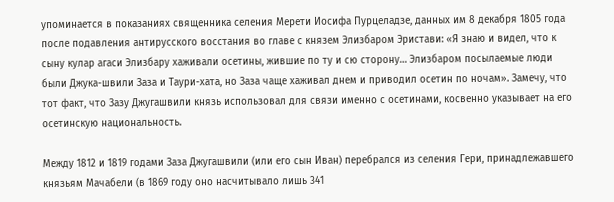упоминается в показаниях священника селения Мерети Иосифа Пурцеладзе, данных им 8 декабря 1805 года после подавления антирусского восстания во главе с князем Элизбаром Эристави: «Я знаю и видел, что к сыну кулар агаси Элизбару хаживали осетины, жившие по ту и сю сторону… Элизбаром посылаемые люди были Джука-швили Заза и Таури-хата, но Заза чаще хаживал днем и приводил осетин по ночам». Замечу, что тот факт, что Зазу Джугашвили князь использовал для связи именно с осетинами, косвенно указывает на его осетинскую национальность.

Между 1812 и 1819 годами Заза Джугашвили (или его сын Иван) перебрался из селения Гери, принадлежавшего князьям Мачабели (в 1869 году оно насчитывало лишь 341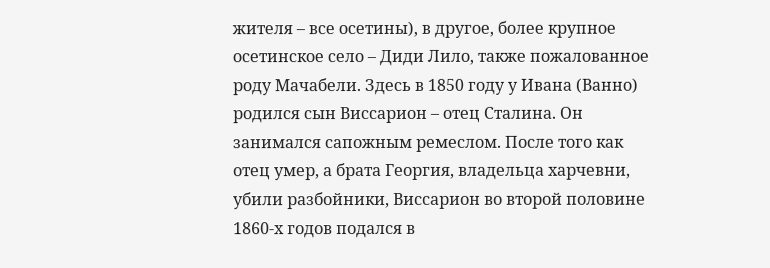жителя – все осетины), в другое, более крупное осетинское село – Диди Лило, также пожалованное роду Мачабели. Здесь в 1850 году у Ивана (Ванно) родился сын Виссарион – отец Сталина. Он занимался сапожным ремеслом. После того как отец умер, а брата Георгия, владельца харчевни, убили разбойники, Виссарион во второй половине 1860-х годов подался в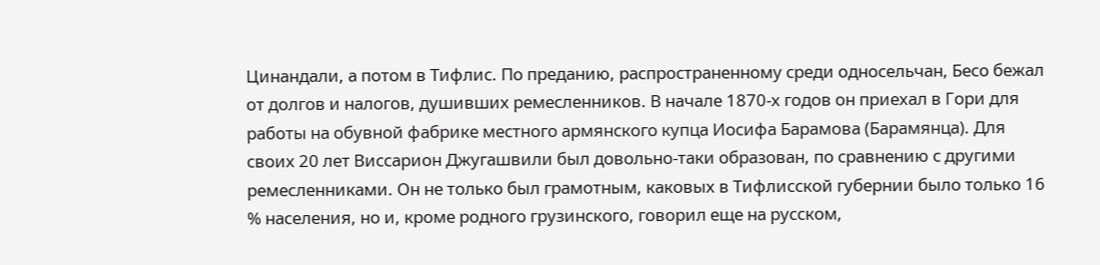Цинандали, а потом в Тифлис. По преданию, распространенному среди односельчан, Бесо бежал от долгов и налогов, душивших ремесленников. В начале 1870-х годов он приехал в Гори для работы на обувной фабрике местного армянского купца Иосифа Барамова (Барамянца). Для своих 20 лет Виссарион Джугашвили был довольно-таки образован, по сравнению с другими ремесленниками. Он не только был грамотным, каковых в Тифлисской губернии было только 16 % населения, но и, кроме родного грузинского, говорил еще на русском,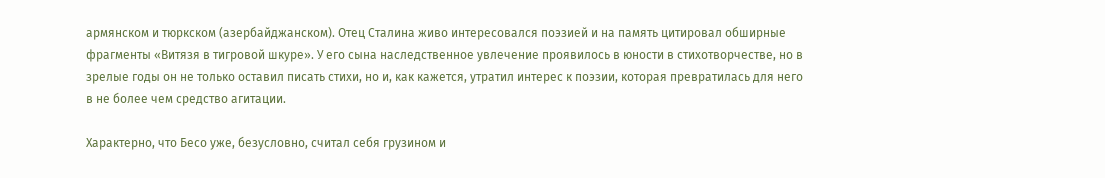армянском и тюркском (азербайджанском). Отец Сталина живо интересовался поэзией и на память цитировал обширные фрагменты «Витязя в тигровой шкуре». У его сына наследственное увлечение проявилось в юности в стихотворчестве, но в зрелые годы он не только оставил писать стихи, но и, как кажется, утратил интерес к поэзии, которая превратилась для него в не более чем средство агитации.

Характерно, что Бесо уже, безусловно, считал себя грузином и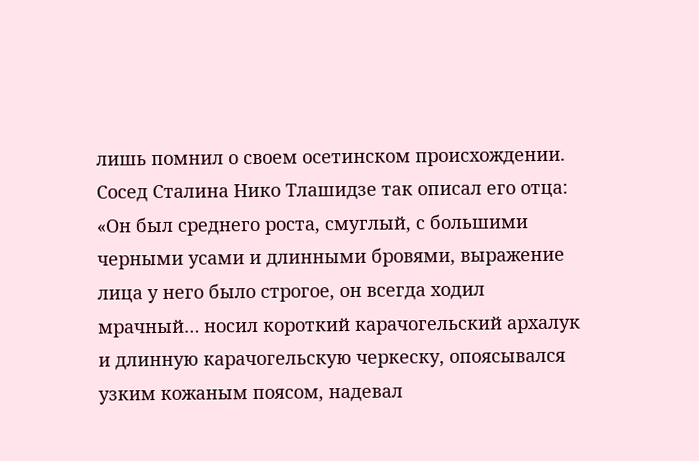лишь помнил о своем осетинском происхождении. Сосед Сталина Нико Тлашидзе так описал его отца: «Он был среднего роста, смуглый, с большими черными усами и длинными бровями, выражение лица у него было строгое, он всегда ходил мрачный… носил короткий карачогельский архалук и длинную карачогельскую черкеску, опоясывался узким кожаным поясом, надевал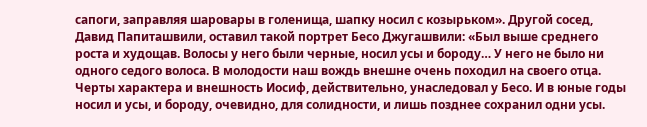сапоги, заправляя шаровары в голенища, шапку носил с козырьком». Другой сосед, Давид Папиташвили, оставил такой портрет Бесо Джугашвили: «Был выше среднего роста и худощав. Волосы у него были черные, носил усы и бороду… У него не было ни одного седого волоса. В молодости наш вождь внешне очень походил на своего отца. Черты характера и внешность Иосиф, действительно, унаследовал у Бесо. И в юные годы носил и усы, и бороду, очевидно, для солидности, и лишь позднее сохранил одни усы.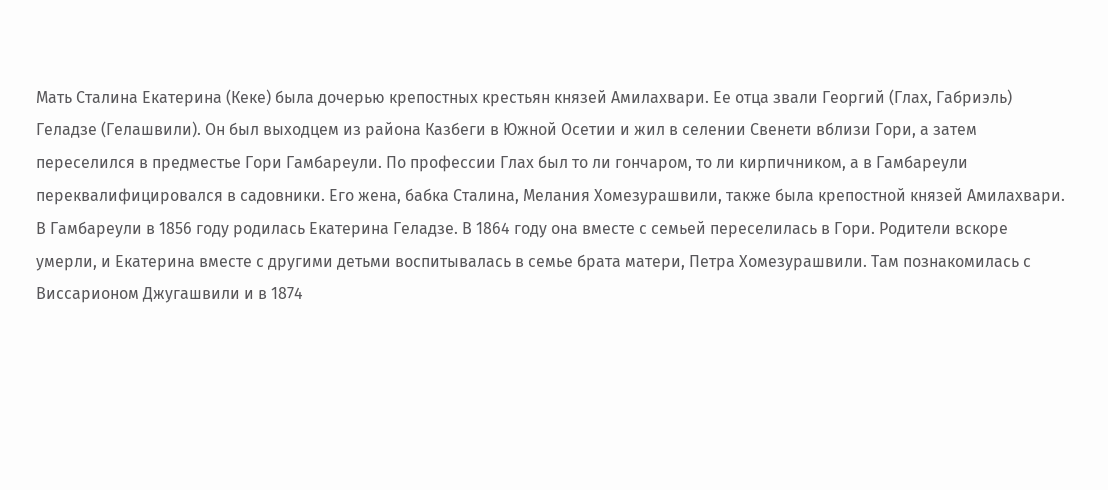Мать Сталина Екатерина (Кеке) была дочерью крепостных крестьян князей Амилахвари. Ее отца звали Георгий (Глах, Габриэль) Геладзе (Гелашвили). Он был выходцем из района Казбеги в Южной Осетии и жил в селении Свенети вблизи Гори, а затем переселился в предместье Гори Гамбареули. По профессии Глах был то ли гончаром, то ли кирпичником, а в Гамбареули переквалифицировался в садовники. Его жена, бабка Сталина, Мелания Хомезурашвили, также была крепостной князей Амилахвари. В Гамбареули в 1856 году родилась Екатерина Геладзе. В 1864 году она вместе с семьей переселилась в Гори. Родители вскоре умерли, и Екатерина вместе с другими детьми воспитывалась в семье брата матери, Петра Хомезурашвили. Там познакомилась с Виссарионом Джугашвили и в 1874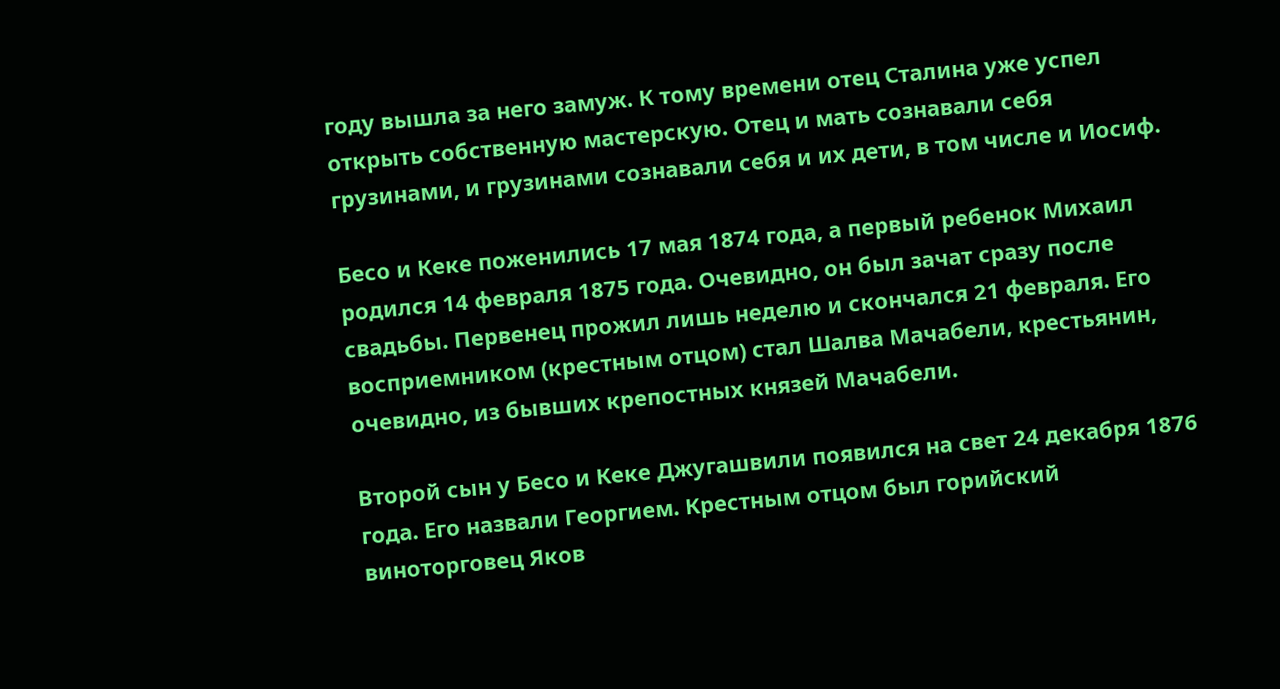году вышла за него замуж. К тому времени отец Сталина уже успел открыть собственную мастерскую. Отец и мать сознавали себя грузинами, и грузинами сознавали себя и их дети, в том числе и Иосиф.

Бесо и Кеке поженились 17 мая 1874 года, а первый ребенок Михаил родился 14 февраля 1875 года. Очевидно, он был зачат сразу после свадьбы. Первенец прожил лишь неделю и скончался 21 февраля. Его восприемником (крестным отцом) стал Шалва Мачабели, крестьянин, очевидно, из бывших крепостных князей Мачабели.

Второй сын у Бесо и Кеке Джугашвили появился на свет 24 декабря 1876 года. Его назвали Георгием. Крестным отцом был горийский виноторговец Яков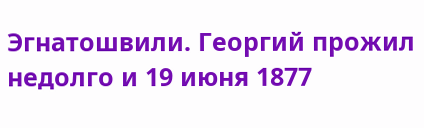Эгнатошвили. Георгий прожил недолго и 19 июня 1877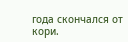года скончался от кори.